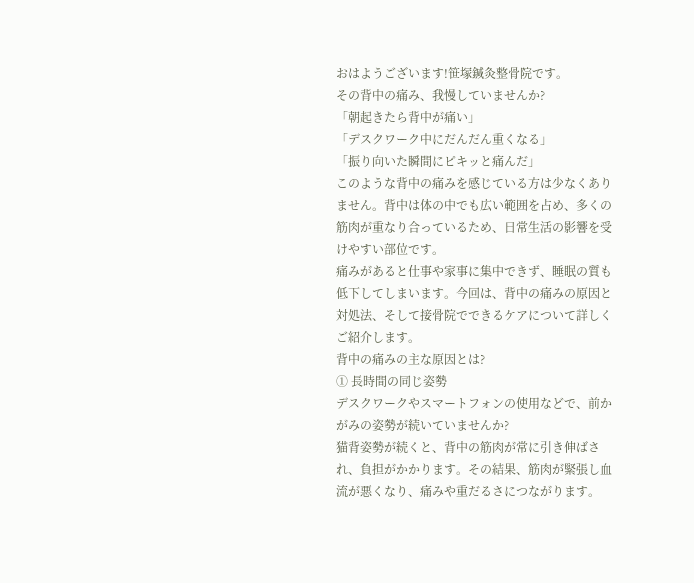おはようございます!笹塚鍼灸整骨院です。
その背中の痛み、我慢していませんか?
「朝起きたら背中が痛い」
「デスクワーク中にだんだん重くなる」
「振り向いた瞬間にピキッと痛んだ」
このような背中の痛みを感じている方は少なくありません。背中は体の中でも広い範囲を占め、多くの筋肉が重なり合っているため、日常生活の影響を受けやすい部位です。
痛みがあると仕事や家事に集中できず、睡眠の質も低下してしまいます。今回は、背中の痛みの原因と対処法、そして接骨院でできるケアについて詳しくご紹介します。
背中の痛みの主な原因とは?
① 長時間の同じ姿勢
デスクワークやスマートフォンの使用などで、前かがみの姿勢が続いていませんか?
猫背姿勢が続くと、背中の筋肉が常に引き伸ばされ、負担がかかります。その結果、筋肉が緊張し血流が悪くなり、痛みや重だるさにつながります。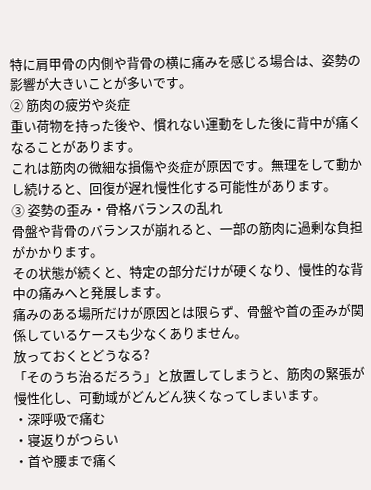特に肩甲骨の内側や背骨の横に痛みを感じる場合は、姿勢の影響が大きいことが多いです。
② 筋肉の疲労や炎症
重い荷物を持った後や、慣れない運動をした後に背中が痛くなることがあります。
これは筋肉の微細な損傷や炎症が原因です。無理をして動かし続けると、回復が遅れ慢性化する可能性があります。
③ 姿勢の歪み・骨格バランスの乱れ
骨盤や背骨のバランスが崩れると、一部の筋肉に過剰な負担がかかります。
その状態が続くと、特定の部分だけが硬くなり、慢性的な背中の痛みへと発展します。
痛みのある場所だけが原因とは限らず、骨盤や首の歪みが関係しているケースも少なくありません。
放っておくとどうなる?
「そのうち治るだろう」と放置してしまうと、筋肉の緊張が慢性化し、可動域がどんどん狭くなってしまいます。
・深呼吸で痛む
・寝返りがつらい
・首や腰まで痛く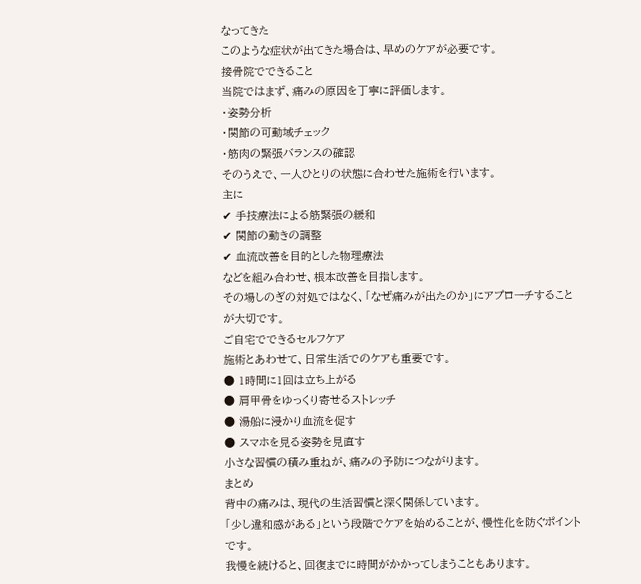なってきた
このような症状が出てきた場合は、早めのケアが必要です。
接骨院でできること
当院ではまず、痛みの原因を丁寧に評価します。
・姿勢分析
・関節の可動域チェック
・筋肉の緊張バランスの確認
そのうえで、一人ひとりの状態に合わせた施術を行います。
主に
✔ 手技療法による筋緊張の緩和
✔ 関節の動きの調整
✔ 血流改善を目的とした物理療法
などを組み合わせ、根本改善を目指します。
その場しのぎの対処ではなく、「なぜ痛みが出たのか」にアプローチすることが大切です。
ご自宅でできるセルフケア
施術とあわせて、日常生活でのケアも重要です。
● 1時間に1回は立ち上がる
● 肩甲骨をゆっくり寄せるストレッチ
● 湯船に浸かり血流を促す
● スマホを見る姿勢を見直す
小さな習慣の積み重ねが、痛みの予防につながります。
まとめ
背中の痛みは、現代の生活習慣と深く関係しています。
「少し違和感がある」という段階でケアを始めることが、慢性化を防ぐポイントです。
我慢を続けると、回復までに時間がかかってしまうこともあります。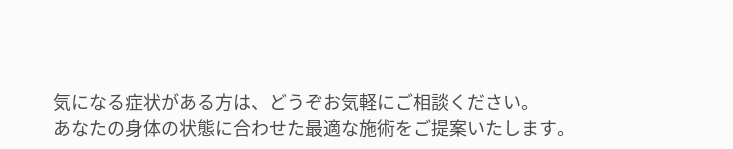気になる症状がある方は、どうぞお気軽にご相談ください。
あなたの身体の状態に合わせた最適な施術をご提案いたします。